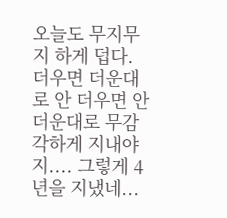오늘도 무지무지 하게 덥다. 더우면 더운대로 안 더우면 안더운대로 무감각하게 지내야지.... 그렇게 4년을 지냈네...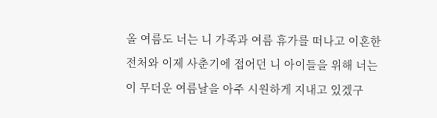올 여름도 너는 니 가족과 여름 휴가를 떠나고 이혼한 전처와 이제 사춘기에 접어던 니 아이들을 위해 너는 이 무더운 여름날을 아주 시원하게 지내고 있겠구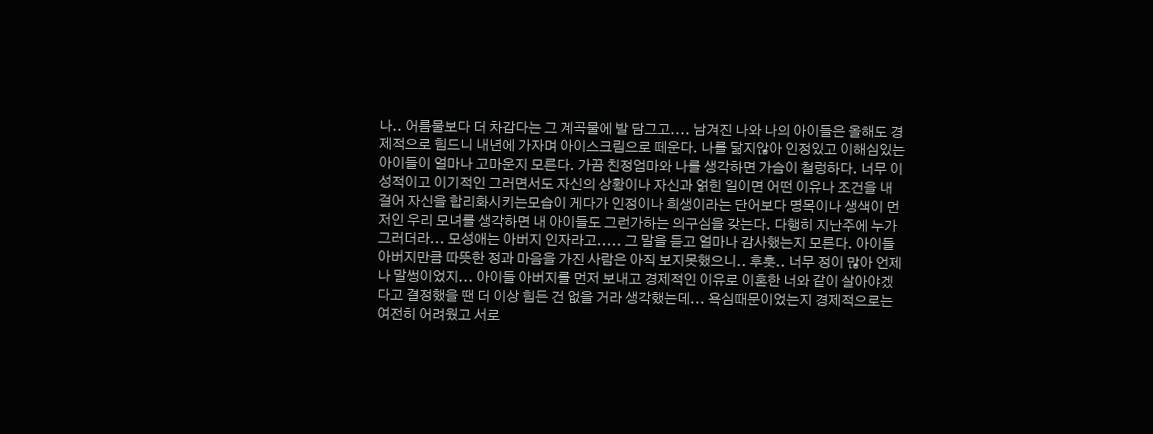나.. 어름물보다 더 차갑다는 그 계곡물에 발 담그고.... 남겨진 나와 나의 아이들은 올해도 경제적으로 힘드니 내년에 가자며 아이스크림으로 떼운다. 나를 닮지않아 인정있고 이해심있는 아이들이 얼마나 고마운지 모른다. 가끔 친정엄마와 나를 생각하면 가슴이 철렁하다. 너무 이성적이고 이기적인 그러면서도 자신의 상황이나 자신과 얽힌 일이면 어떤 이유나 조건을 내걸어 자신을 합리화시키는모습이 게다가 인정이나 희생이라는 단어보다 명목이나 생색이 먼저인 우리 모녀를 생각하면 내 아이들도 그런가하는 의구심을 갖는다. 다행히 지난주에 누가 그러더라... 모성애는 아버지 인자라고..... 그 말을 듣고 얼마나 감사했는지 모른다. 아이들 아버지만큼 따뜻한 정과 마음을 가진 사람은 아직 보지못했으니.. 후훗.. 너무 정이 많아 언제나 말썽이었지... 아이들 아버지를 먼저 보내고 경제적인 이유로 이혼한 너와 같이 살아야겠다고 결정했을 땐 더 이상 힘든 건 없을 거라 생각했는데... 욕심때문이었는지 경제적으로는 여전히 어려웠고 서로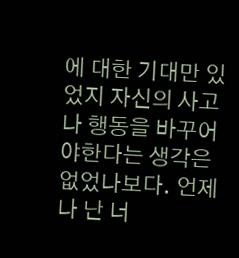에 대한 기대만 있었지 자신의 사고나 행동을 바꾸어야한다는 생각은 없었나보다. 언제나 난 너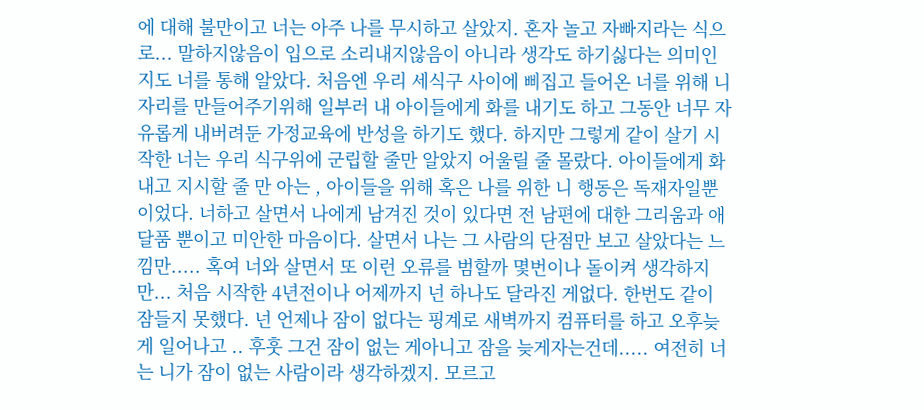에 대해 불만이고 너는 아주 나를 무시하고 살았지. 혼자 놀고 자빠지라는 식으로... 말하지않음이 입으로 소리내지않음이 아니라 생각도 하기싫다는 의미인지도 너를 통해 알았다. 처음엔 우리 세식구 사이에 삐집고 들어온 너를 위해 니 자리를 만들어주기위해 일부러 내 아이들에게 화를 내기도 하고 그동안 너무 자유롭게 내버려둔 가정교육에 반성을 하기도 했다. 하지만 그렇게 같이 살기 시작한 너는 우리 식구위에 군립할 줄만 알았지 어울릴 줄 몰랐다. 아이들에게 화내고 지시할 줄 만 아는 , 아이들을 위해 혹은 나를 위한 니 행동은 독재자일뿐이었다. 너하고 살면서 나에게 남겨진 것이 있다면 전 남편에 대한 그리움과 애달품 뿐이고 미안한 마음이다. 살면서 나는 그 사람의 단점만 보고 살았다는 느낌만..... 혹여 너와 살면서 또 이런 오류를 범할까 몇번이나 돌이켜 생각하지만... 처음 시작한 4년전이나 어제까지 넌 하나도 달라진 게없다. 한번도 같이 잠들지 못했다. 넌 언제나 잠이 없다는 핑계로 새벽까지 컴퓨터를 하고 오후늦게 일어나고 .. 후훗 그건 잠이 없는 게아니고 잠을 늦게자는건데..... 여전히 너는 니가 잠이 없는 사람이라 생각하겠지. 모르고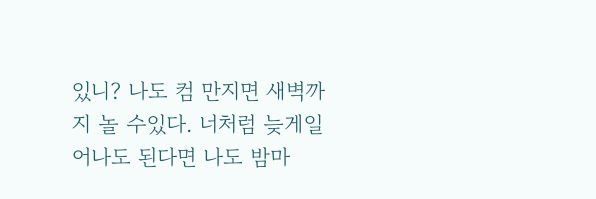있니? 나도 컴 만지면 새벽까지 놀 수있다. 너처럼 늦게일어나도 된다면 나도 밤마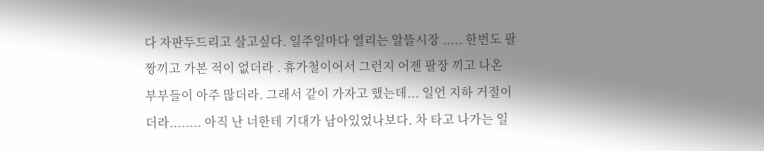다 자판두드리고 살고싶다. 일주일마다 열리는 알뜰시장 ..... 한번도 팔짱끼고 가본 적이 없더라 . 휴가철이어서 그런지 어젠 팔장 끼고 나온 부부들이 아주 많더라. 그래서 같이 가자고 했는데... 일언 지하 거절이더라........ 아직 난 너한테 기대가 남아있었나보다. 차 타고 나가는 일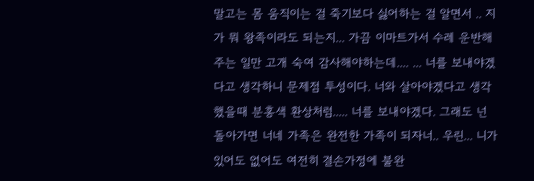말고는 몸 움직이는 걸 죽기보다 싫어하는 걸 알면서 .. 지가 뭐 왕족이라도 되는지... 가끔 이마트가서 수레 운반해주는 일만 고개 숙여 감사해야하는데.... ... 너를 보내야겠다고 생각하니 문제점 투성이다. 너와 살아야겠다고 생각했을때 분홍색 환상처럼..... 너를 보내야겠다. 그래도 넌 돌아가면 너네 가족은 완전한 가족이 되자너.. 우린... 니가 있어도 없어도 여전히 결손가정에 불완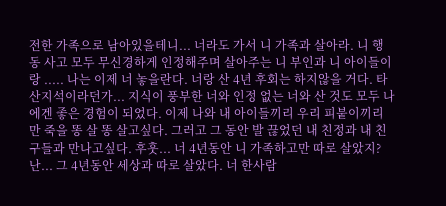전한 가족으로 남아있을테니... 너라도 가서 니 가족과 살아라. 니 행동 사고 모두 무신경하게 인정해주며 살아주는 니 부인과 니 아이들이랑 ..... 나는 이제 너 놓을란다. 너랑 산 4년 후회는 하지않을 거다. 타산지석이라던가... 지식이 풍부한 너와 인정 없는 너와 산 것도 모두 나에겐 좋은 경험이 되었다. 이제 나와 내 아이들끼리 우리 피붙이끼리만 죽을 똥 살 똥 살고싶다. 그러고 그 동안 발 끊었던 내 친정과 내 친구들과 만나고싶다. 후훗... 너 4년동안 니 가족하고만 따로 살았지? 난... 그 4년동안 세상과 따로 살았다. 너 한사람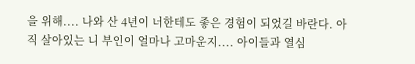을 위해.... 나와 산 4년이 너한테도 좋은 경험이 되었길 바란다. 아직 살아있는 니 부인이 얼마나 고마운지.... 아이들과 열심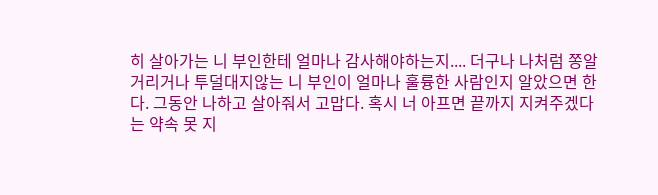히 살아가는 니 부인한테 얼마나 감사해야하는지.... 더구나 나처럼 쫑알거리거나 투덜대지않는 니 부인이 얼마나 훌륭한 사람인지 알았으면 한다. 그동안 나하고 살아줘서 고맙다. 혹시 너 아프면 끝까지 지켜주겠다는 약속 못 지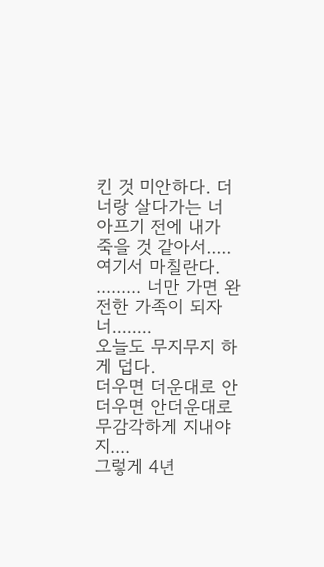킨 것 미안하다. 더 너랑 살다가는 너 아프기 전에 내가 죽을 것 같아서..... 여기서 마칠란다.
......... 너만 가면 완전한 가족이 되자너........
오늘도 무지무지 하게 덥다.
더우면 더운대로 안 더우면 안더운대로 무감각하게 지내야지....
그렇게 4년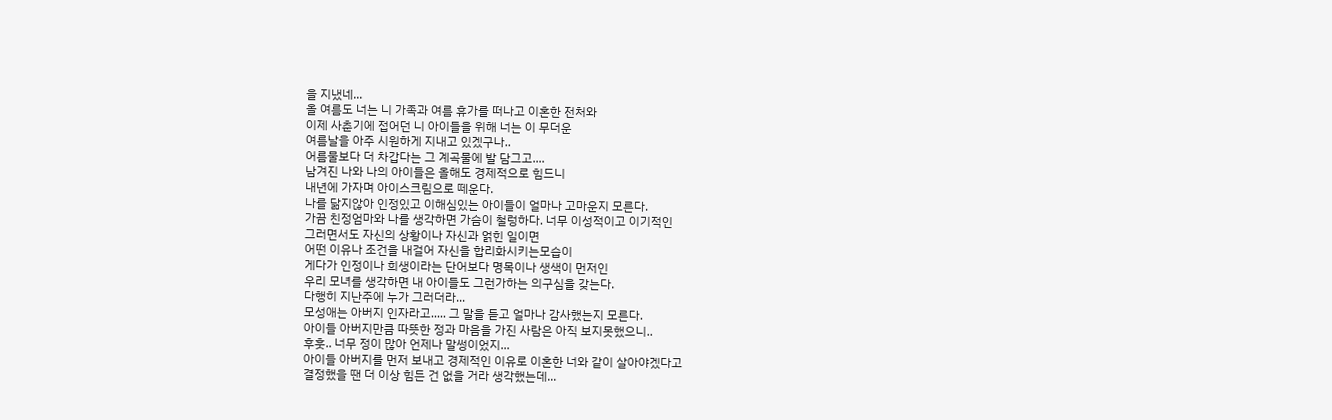을 지냈네...
올 여름도 너는 니 가족과 여름 휴가를 떠나고 이혼한 전처와
이제 사춘기에 접어던 니 아이들을 위해 너는 이 무더운
여름날을 아주 시원하게 지내고 있겠구나..
어름물보다 더 차갑다는 그 계곡물에 발 담그고....
남겨진 나와 나의 아이들은 올해도 경제적으로 힘드니
내년에 가자며 아이스크림으로 떼운다.
나를 닮지않아 인정있고 이해심있는 아이들이 얼마나 고마운지 모른다.
가끔 친정엄마와 나를 생각하면 가슴이 철렁하다. 너무 이성적이고 이기적인
그러면서도 자신의 상황이나 자신과 얽힌 일이면
어떤 이유나 조건을 내걸어 자신을 합리화시키는모습이
게다가 인정이나 희생이라는 단어보다 명목이나 생색이 먼저인
우리 모녀를 생각하면 내 아이들도 그런가하는 의구심을 갖는다.
다행히 지난주에 누가 그러더라...
모성애는 아버지 인자라고..... 그 말을 듣고 얼마나 감사했는지 모른다.
아이들 아버지만큼 따뜻한 정과 마음을 가진 사람은 아직 보지못했으니..
후훗.. 너무 정이 많아 언제나 말썽이었지...
아이들 아버지를 먼저 보내고 경제적인 이유로 이혼한 너와 같이 살아야겠다고
결정했을 땐 더 이상 힘든 건 없을 거라 생각했는데...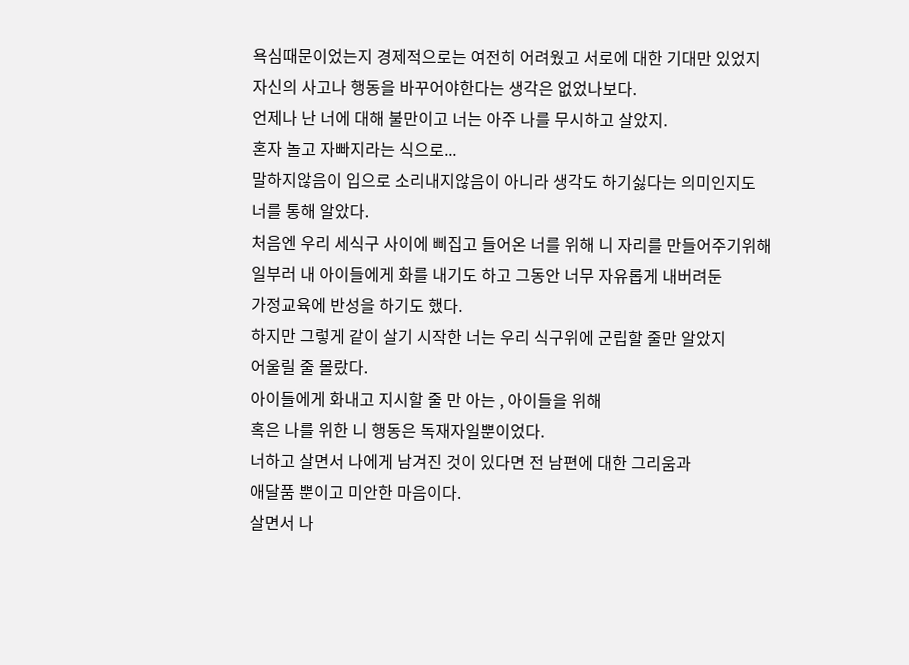욕심때문이었는지 경제적으로는 여전히 어려웠고 서로에 대한 기대만 있었지
자신의 사고나 행동을 바꾸어야한다는 생각은 없었나보다.
언제나 난 너에 대해 불만이고 너는 아주 나를 무시하고 살았지.
혼자 놀고 자빠지라는 식으로...
말하지않음이 입으로 소리내지않음이 아니라 생각도 하기싫다는 의미인지도
너를 통해 알았다.
처음엔 우리 세식구 사이에 삐집고 들어온 너를 위해 니 자리를 만들어주기위해
일부러 내 아이들에게 화를 내기도 하고 그동안 너무 자유롭게 내버려둔
가정교육에 반성을 하기도 했다.
하지만 그렇게 같이 살기 시작한 너는 우리 식구위에 군립할 줄만 알았지
어울릴 줄 몰랐다.
아이들에게 화내고 지시할 줄 만 아는 , 아이들을 위해
혹은 나를 위한 니 행동은 독재자일뿐이었다.
너하고 살면서 나에게 남겨진 것이 있다면 전 남편에 대한 그리움과
애달품 뿐이고 미안한 마음이다.
살면서 나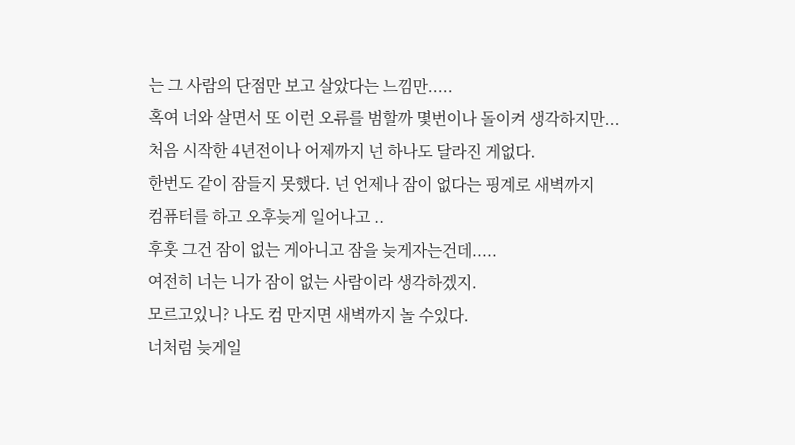는 그 사람의 단점만 보고 살았다는 느낌만.....
혹여 너와 살면서 또 이런 오류를 범할까 몇번이나 돌이켜 생각하지만...
처음 시작한 4년전이나 어제까지 넌 하나도 달라진 게없다.
한번도 같이 잠들지 못했다. 넌 언제나 잠이 없다는 핑계로 새벽까지
컴퓨터를 하고 오후늦게 일어나고 ..
후훗 그건 잠이 없는 게아니고 잠을 늦게자는건데.....
여전히 너는 니가 잠이 없는 사람이라 생각하겠지.
모르고있니? 나도 컴 만지면 새벽까지 놀 수있다.
너처럼 늦게일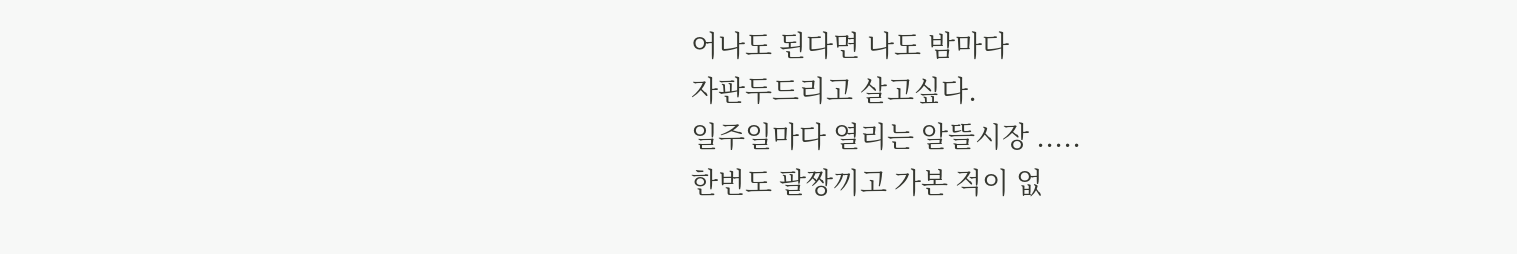어나도 된다면 나도 밤마다
자판두드리고 살고싶다.
일주일마다 열리는 알뜰시장 .....
한번도 팔짱끼고 가본 적이 없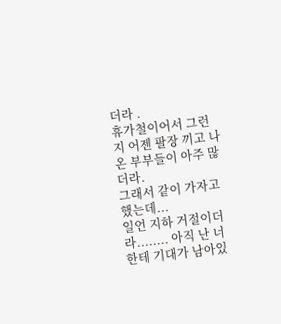더라 .
휴가철이어서 그런지 어젠 팔장 끼고 나온 부부들이 아주 많더라.
그래서 같이 가자고 했는데...
일언 지하 거절이더라........ 아직 난 너한테 기대가 남아있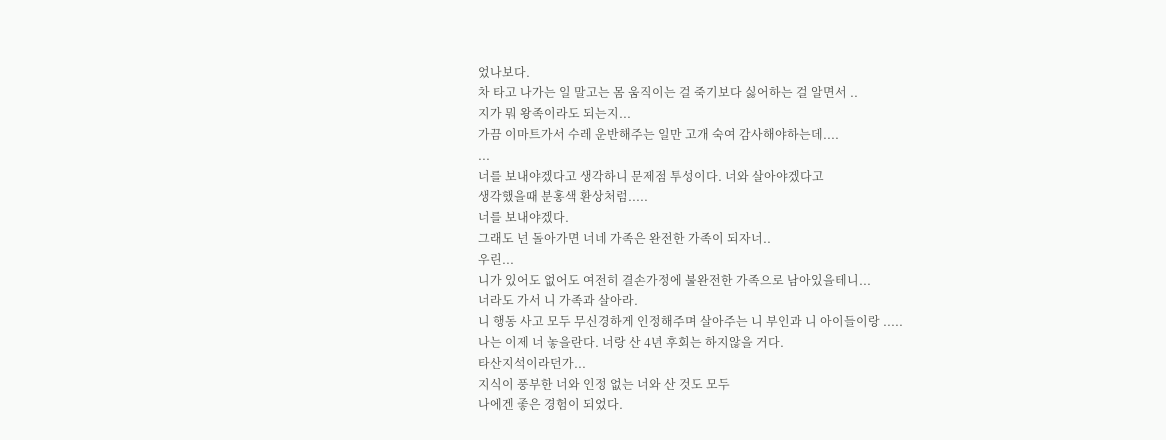었나보다.
차 타고 나가는 일 말고는 몸 움직이는 걸 죽기보다 싫어하는 걸 알면서 ..
지가 뭐 왕족이라도 되는지...
가끔 이마트가서 수레 운반해주는 일만 고개 숙여 감사해야하는데....
...
너를 보내야겠다고 생각하니 문제점 투성이다. 너와 살아야겠다고
생각했을때 분홍색 환상처럼.....
너를 보내야겠다.
그래도 넌 돌아가면 너네 가족은 완전한 가족이 되자너..
우린...
니가 있어도 없어도 여전히 결손가정에 불완전한 가족으로 남아있을테니...
너라도 가서 니 가족과 살아라.
니 행동 사고 모두 무신경하게 인정해주며 살아주는 니 부인과 니 아이들이랑 .....
나는 이제 너 놓을란다. 너랑 산 4년 후회는 하지않을 거다.
타산지석이라던가...
지식이 풍부한 너와 인정 없는 너와 산 것도 모두
나에겐 좋은 경험이 되었다.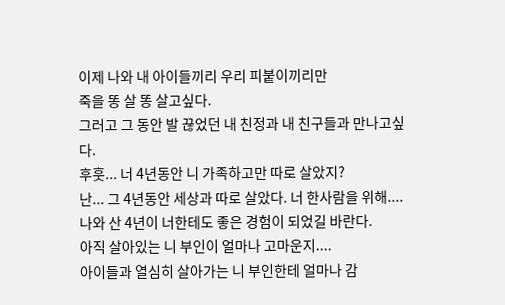이제 나와 내 아이들끼리 우리 피붙이끼리만
죽을 똥 살 똥 살고싶다.
그러고 그 동안 발 끊었던 내 친정과 내 친구들과 만나고싶다.
후훗... 너 4년동안 니 가족하고만 따로 살았지?
난... 그 4년동안 세상과 따로 살았다. 너 한사람을 위해....
나와 산 4년이 너한테도 좋은 경험이 되었길 바란다.
아직 살아있는 니 부인이 얼마나 고마운지....
아이들과 열심히 살아가는 니 부인한테 얼마나 감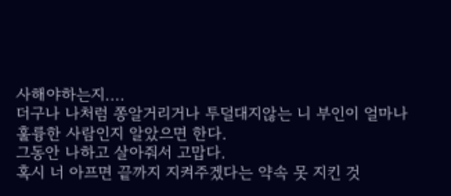사해야하는지....
더구나 나처럼 쫑알거리거나 투덜대지않는 니 부인이 얼마나
훌륭한 사람인지 알았으면 한다.
그동안 나하고 살아줘서 고맙다.
혹시 너 아프면 끝까지 지켜주겠다는 약속 못 지킨 것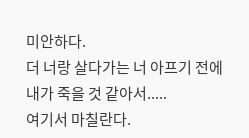미안하다.
더 너랑 살다가는 너 아프기 전에 내가 죽을 것 같아서.....
여기서 마칠란다.